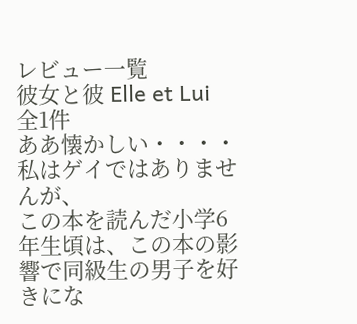レビュー一覧
彼女と彼 Elle et Lui
全1件
ああ懐かしい・・・・
私はゲイではありませんが、
この本を読んだ小学6年生頃は、この本の影響で同級生の男子を好きにな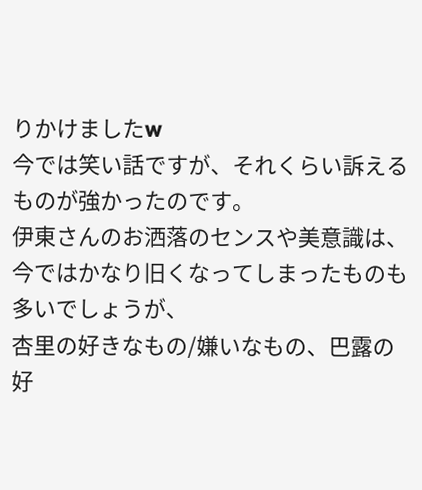りかけましたw
今では笑い話ですが、それくらい訴えるものが強かったのです。
伊東さんのお洒落のセンスや美意識は、今ではかなり旧くなってしまったものも多いでしょうが、
杏里の好きなもの/嫌いなもの、巴露の好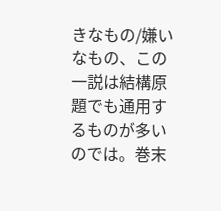きなもの/嫌いなもの、この一説は結構原題でも通用するものが多いのでは。巻末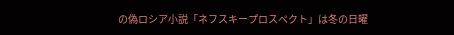の偽ロシア小説「ネフスキープロスペクト」は冬の日曜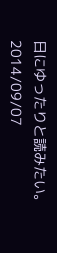日にゆったりと読みたい。
2014/09/07